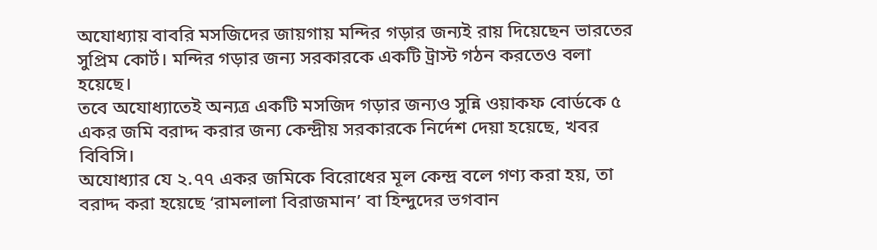অযোধ্যায় বাবরি মসজিদের জায়গায় মন্দির গড়ার জন্যই রায় দিয়েছেন ভারতের সুপ্রিম কোর্ট। মন্দির গড়ার জন্য সরকারকে একটি ট্রাস্ট গঠন করতেও বলা হয়েছে।
তবে অযোধ্যাতেই অন্যত্র একটি মসজিদ গড়ার জন্যও সুন্নি ওয়াকফ বোর্ডকে ৫ একর জমি বরাদ্দ করার জন্য কেন্দ্রীয় সরকারকে নির্দেশ দেয়া হয়েছে, খবর বিবিসি।
অযোধ্যার যে ২.৭৭ একর জমিকে বিরোধের মূল কেন্দ্র বলে গণ্য করা হয়, তা বরাদ্দ করা হয়েছে ‘রামলালা বিরাজমান’ বা হিন্দুদের ভগবান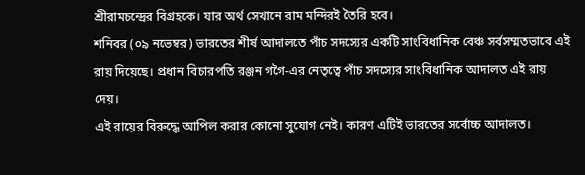শ্রীরামচন্দ্রের বিগ্রহকে। যার অর্থ সেখানে রাম মন্দিরই তৈরি হবে।
শনিবর (০৯ নভেম্বর) ভারতের শীর্ষ আদালতে পাঁচ সদস্যের একটি সাংবিধানিক বেঞ্চ সর্বসম্মতভাবে এই রায় দিয়েছে। প্রধান বিচারপতি রঞ্জন গগৈ-এর নেতৃত্বে পাঁচ সদস্যের সাংবিধানিক আদালত এই রায় দেয়।
এই রায়ের বিরুদ্ধে আপিল করার কোনো সুযোগ নেই। কারণ এটিই ভারতের সর্বোচ্চ আদালত।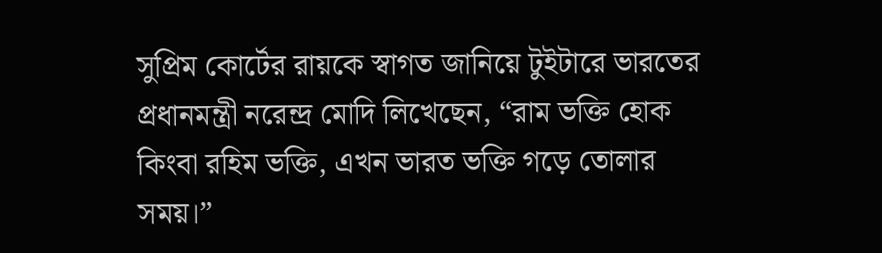সুপ্রিম কোর্টের রায়কে স্বাগত জানিয়ে টুইটারে ভারতের প্রধানমন্ত্রী নরেন্দ্র মোদি লিখেছেন, “রাম ভক্তি হোক কিংবা রহিম ভক্তি, এখন ভারত ভক্তি গড়ে তোলার সময়।”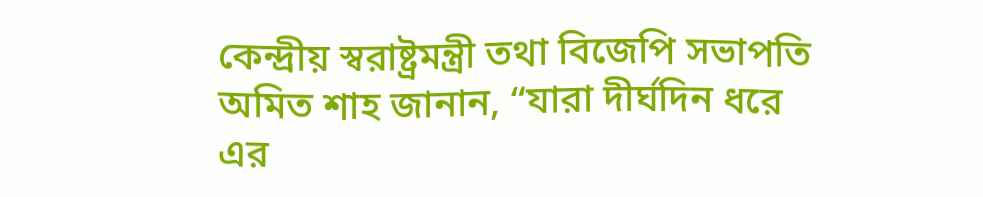কেন্দ্রীয় স্বরাষ্ট্রমন্ত্রী তথা বিজেপি সভাপতি অমিত শাহ জানান, “যারা দীর্ঘদিন ধরে এর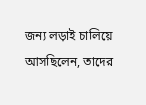জন্য লড়াই চালিয়ে আসছিলেন, তাদের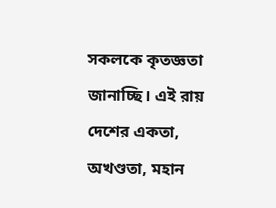সকলকে কৃতজ্ঞতা জানাচ্ছি। এই রায় দেশের একতা, অখণ্ডতা, মহান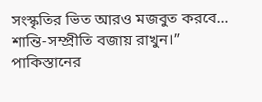সংস্কৃতির ভিত আরও মজবুত করবে… শান্তি-সম্প্রীতি বজায় রাখুন।”
পাকিস্তানের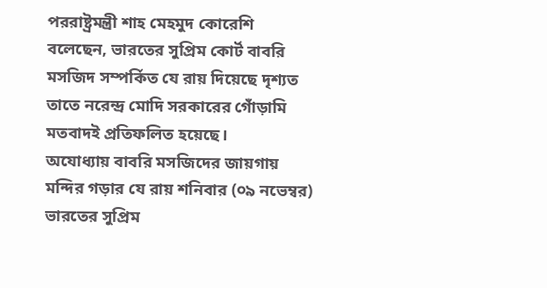পররাষ্ট্রমন্ত্রী শাহ মেহমুদ কোরেশি বলেছেন, ভারতের সুপ্রিম কোর্ট বাবরি মসজিদ সম্পর্কিত যে রায় দিয়েছে দৃশ্যত তাতে নরেন্দ্র মোদি সরকারের গোঁড়ামি মতবাদই প্রতিফলিত হয়েছে।
অযোধ্যায় বাবরি মসজিদের জায়গায় মন্দির গড়ার যে রায় শনিবার (০৯ নভেম্বর) ভারতের সুপ্রিম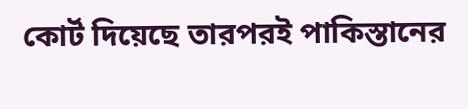কোর্ট দিয়েছে তারপরই পাকিস্তানের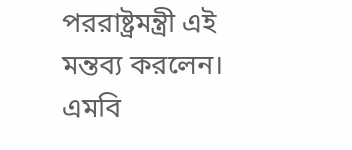পররাষ্ট্রমন্ত্রী এই মন্তব্য করলেন। এমবি